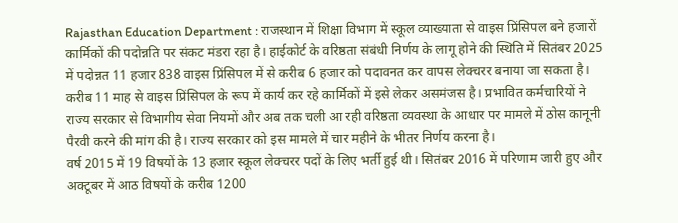Rajasthan Education Department : राजस्थान में शिक्षा विभाग में स्कूल व्याख्याता से वाइस प्रिंसिपल बने हजारों कार्मिकों की पदोन्नति पर संकट मंडरा रहा है। हाईकोर्ट के वरिष्ठता संबंधी निर्णय के लागू होने की स्थिति में सितंबर 2025 में पदोन्नत 11 हजार 838 वाइस प्रिंसिपल में से करीब 6 हजार को पदावनत कर वापस लेक्चरर बनाया जा सकता है। करीब 11 माह से वाइस प्रिंसिपल के रूप में कार्य कर रहे कार्मिकों में इसे लेकर असमंजस है। प्रभावित कर्मचारियों ने राज्य सरकार से विभागीय सेवा नियमों और अब तक चली आ रही वरिष्ठता व्यवस्था के आधार पर मामले में ठोस कानूनी पैरवी करने की मांग की है। राज्य सरकार को इस मामले में चार महीने के भीतर निर्णय करना है।
वर्ष 2015 में 19 विषयों के 13 हजार स्कूल लेक्चरर पदों के लिए भर्ती हुई थी। सितंबर 2016 में परिणाम जारी हुए और अक्टूबर में आठ विषयों के करीब 1200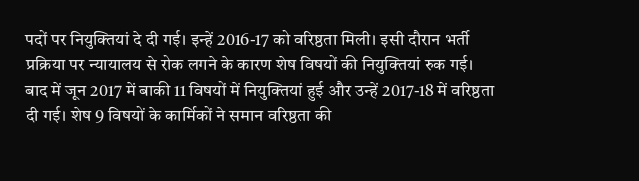पदों पर नियुक्तियां दे दी गई। इन्हें 2016-17 को वरिष्ठता मिली। इसी दौरान भर्ती प्रक्रिया पर न्यायालय से रोक लगने के कारण शेष विषयों की नियुक्तियां रुक गई।
बाद में जून 2017 में बाकी 11 विषयों में नियुक्तियां हुई और उन्हें 2017-18 में वरिष्ठता दी गई। शेष 9 विषयों के कार्मिकों ने समान वरिष्ठता की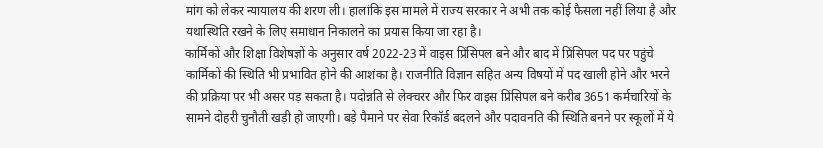मांग को लेकर न्यायालय की शरण ली। हालांकि इस मामले में राज्य सरकार ने अभी तक कोई फैसला नहीं लिया है और यथास्थिति रखने के लिए समाधान निकालने का प्रयास किया जा रहा है।
कार्मिकों और शिक्षा विशेषज्ञों के अनुसार वर्ष 2022-23 में वाइस प्रिंसिपल बने और बाद में प्रिंसिपल पद पर पहुंचे कार्मिकों की स्थिति भी प्रभावित होने की आशंका है। राजनीति विज्ञान सहित अन्य विषयों में पद खाली होने और भरने की प्रक्रिया पर भी असर पड़ सकता है। पदोन्नति से लेक्चरर और फिर वाइस प्रिंसिपल बने करीब 3651 कर्मचारियों के सामने दोहरी चुनौती खड़ी हो जाएगी। बड़े पैमाने पर सेवा रिकॉर्ड बदलने और पदावनति की स्थिति बनने पर स्कूलों में ये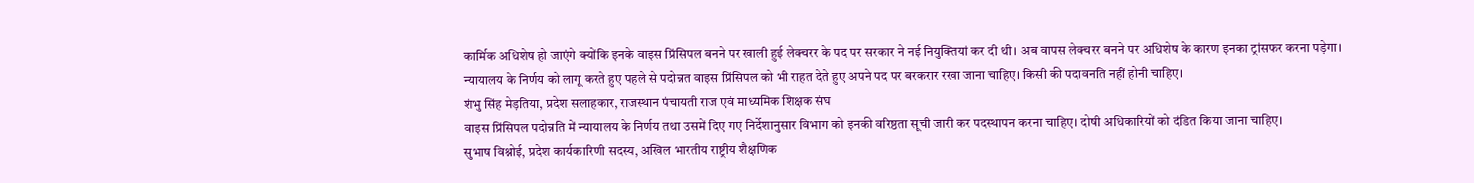कार्मिक अधिशेष हो जाएंगे क्योंकि इनके वाइस प्रिंसिपल बनने पर खाली हुई लेक्चरर के पद पर सरकार ने नई नियुक्तियां कर दी थी। अब वापस लेक्चरर बनने पर अधिशेष के कारण इनका ट्रांसफर करना पड़ेगा।
न्यायालय के निर्णय को लागू करते हुए पहले से पदोन्नत वाइस प्रिंसिपल को भी राहत देते हुए अपने पद पर बरकरार रखा जाना चाहिए। किसी की पदावनति नहीं होनी चाहिए।
शंभु सिंह मेड़तिया, प्रदेश सलाहकार, राजस्थान पंचायती राज एवं माध्यमिक शिक्षक संघ
वाइस प्रिंसिपल पदोन्नति में न्यायालय के निर्णय तथा उसमें दिए गए निर्देशानुसार विभाग को इनकी वरिष्ठता सूची जारी कर पदस्थापन करना चाहिए। दोषी अधिकारियों को दंडित किया जाना चाहिए।
सुभाष विश्नोई, प्रदेश कार्यकारिणी सदस्य, अखिल भारतीय राष्ट्रीय शैक्षणिक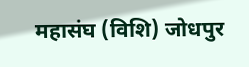महासंघ (विशि) जोधपुर